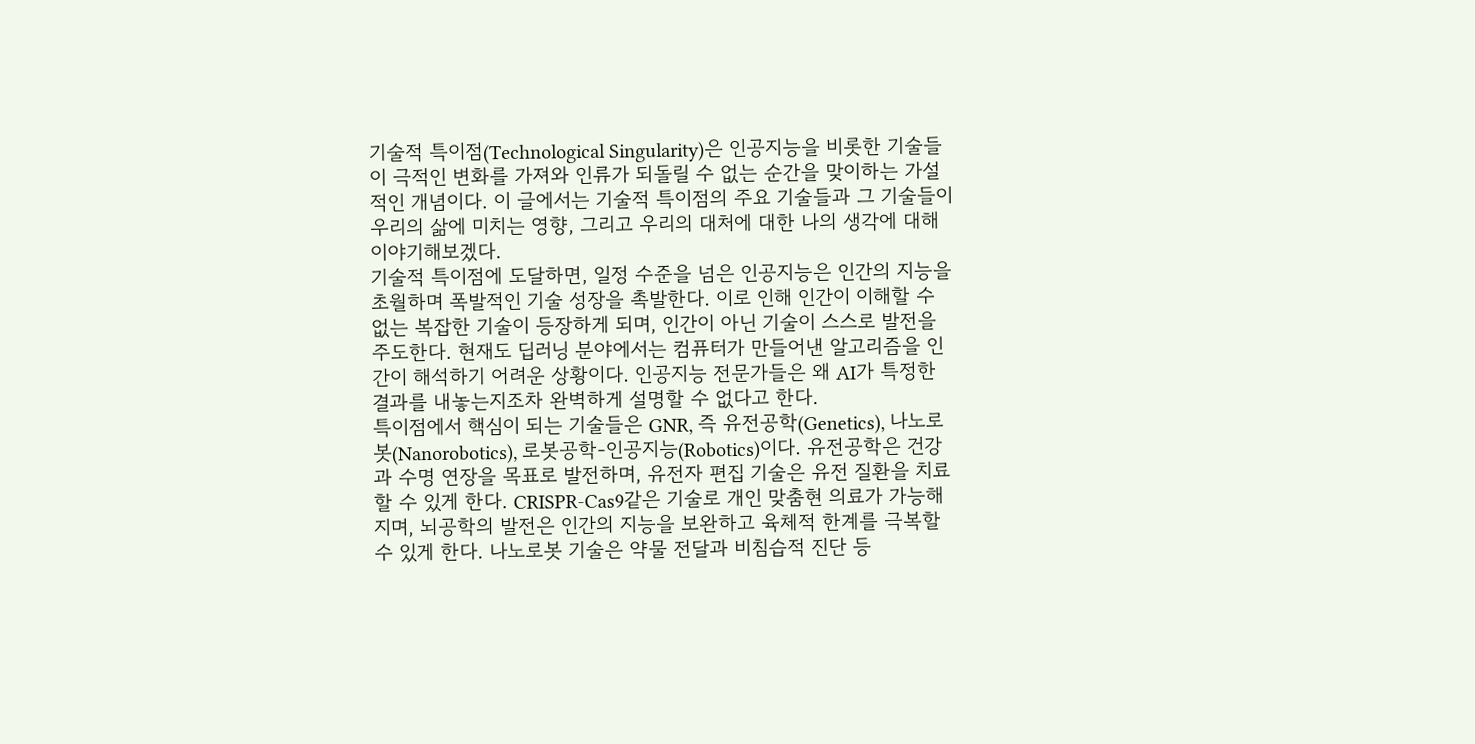기술적 특이점(Technological Singularity)은 인공지능을 비롯한 기술들이 극적인 변화를 가져와 인류가 되돌릴 수 없는 순간을 맞이하는 가설적인 개념이다. 이 글에서는 기술적 특이점의 주요 기술들과 그 기술들이 우리의 삶에 미치는 영향, 그리고 우리의 대처에 대한 나의 생각에 대해 이야기해보겠다.
기술적 특이점에 도달하면, 일정 수준을 넘은 인공지능은 인간의 지능을 초월하며 폭발적인 기술 성장을 촉발한다. 이로 인해 인간이 이해할 수 없는 복잡한 기술이 등장하게 되며, 인간이 아닌 기술이 스스로 발전을 주도한다. 현재도 딥러닝 분야에서는 컴퓨터가 만들어낸 알고리즘을 인간이 해석하기 어려운 상황이다. 인공지능 전문가들은 왜 AI가 특정한 결과를 내놓는지조차 완벽하게 설명할 수 없다고 한다.
특이점에서 핵심이 되는 기술들은 GNR, 즉 유전공학(Genetics), 나노로봇(Nanorobotics), 로봇공학-인공지능(Robotics)이다. 유전공학은 건강과 수명 연장을 목표로 발전하며, 유전자 편집 기술은 유전 질환을 치료할 수 있게 한다. CRISPR-Cas9같은 기술로 개인 맞춤현 의료가 가능해지며, 뇌공학의 발전은 인간의 지능을 보완하고 육체적 한계를 극복할 수 있게 한다. 나노로봇 기술은 약물 전달과 비침습적 진단 등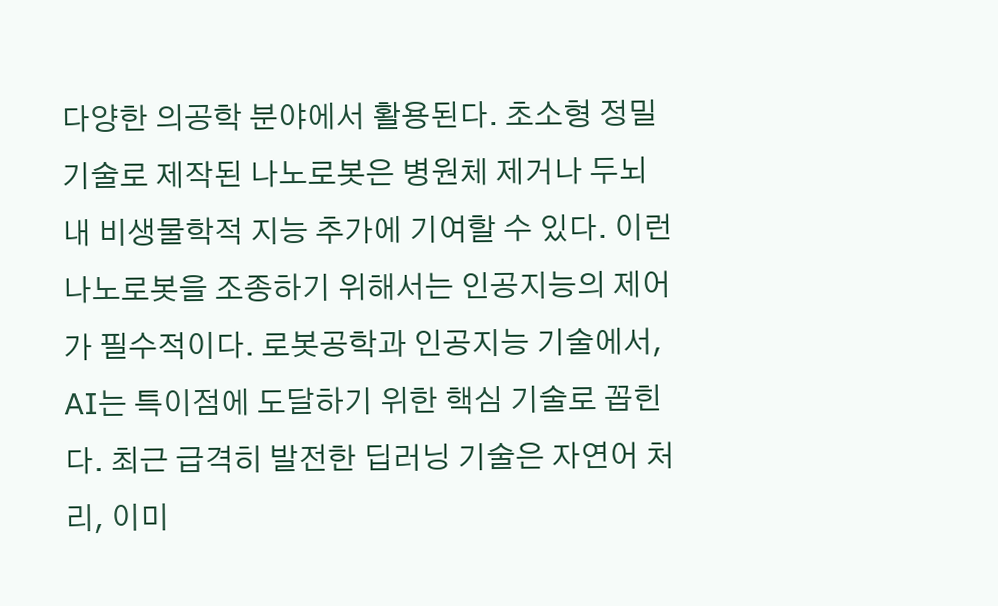다양한 의공학 분야에서 활용된다. 초소형 정밀기술로 제작된 나노로봇은 병원체 제거나 두뇌 내 비생물학적 지능 추가에 기여할 수 있다. 이런 나노로봇을 조종하기 위해서는 인공지능의 제어가 필수적이다. 로봇공학과 인공지능 기술에서, AI는 특이점에 도달하기 위한 핵심 기술로 꼽힌다. 최근 급격히 발전한 딥러닝 기술은 자연어 처리, 이미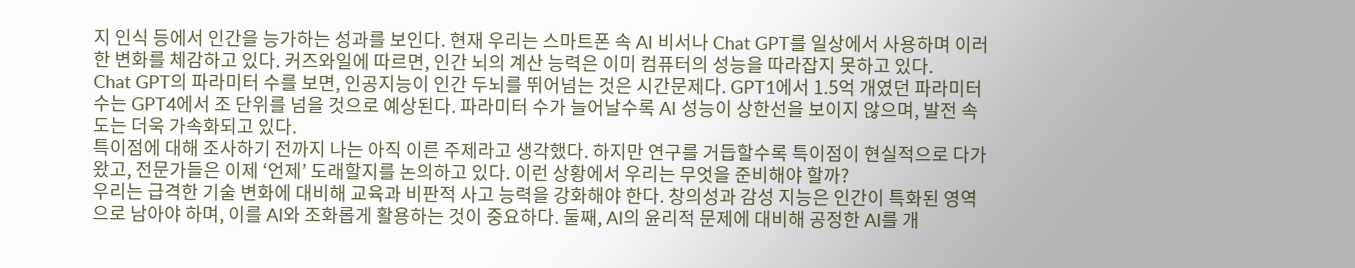지 인식 등에서 인간을 능가하는 성과를 보인다. 현재 우리는 스마트폰 속 AI 비서나 Chat GPT를 일상에서 사용하며 이러한 변화를 체감하고 있다. 커즈와일에 따르면, 인간 뇌의 계산 능력은 이미 컴퓨터의 성능을 따라잡지 못하고 있다.
Chat GPT의 파라미터 수를 보면, 인공지능이 인간 두뇌를 뛰어넘는 것은 시간문제다. GPT1에서 1.5억 개였던 파라미터 수는 GPT4에서 조 단위를 넘을 것으로 예상된다. 파라미터 수가 늘어날수록 AI 성능이 상한선을 보이지 않으며, 발전 속도는 더욱 가속화되고 있다.
특이점에 대해 조사하기 전까지 나는 아직 이른 주제라고 생각했다. 하지만 연구를 거듭할수록 특이점이 현실적으로 다가왔고, 전문가들은 이제 ‘언제’ 도래할지를 논의하고 있다. 이런 상황에서 우리는 무엇을 준비해야 할까?
우리는 급격한 기술 변화에 대비해 교육과 비판적 사고 능력을 강화해야 한다. 창의성과 감성 지능은 인간이 특화된 영역으로 남아야 하며, 이를 AI와 조화롭게 활용하는 것이 중요하다. 둘째, AI의 윤리적 문제에 대비해 공정한 AI를 개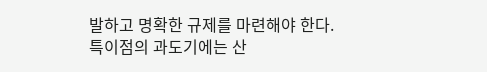발하고 명확한 규제를 마련해야 한다.
특이점의 과도기에는 산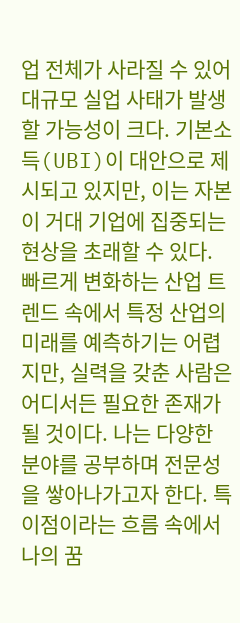업 전체가 사라질 수 있어 대규모 실업 사태가 발생할 가능성이 크다. 기본소득(UBI)이 대안으로 제시되고 있지만, 이는 자본이 거대 기업에 집중되는 현상을 초래할 수 있다.
빠르게 변화하는 산업 트렌드 속에서 특정 산업의 미래를 예측하기는 어렵지만, 실력을 갖춘 사람은 어디서든 필요한 존재가 될 것이다. 나는 다양한 분야를 공부하며 전문성을 쌓아나가고자 한다. 특이점이라는 흐름 속에서 나의 꿈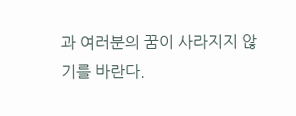과 여러분의 꿈이 사라지지 않기를 바란다.